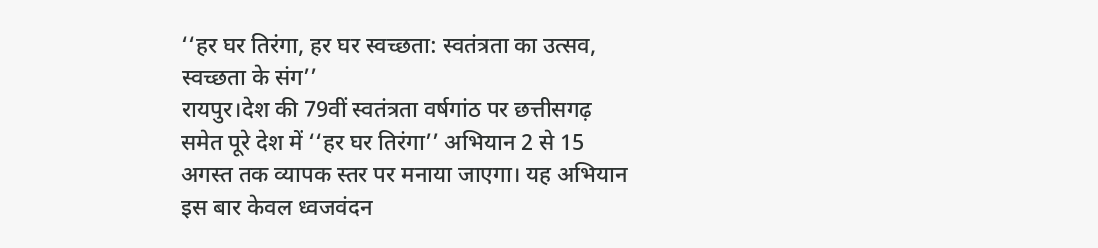‘‘हर घर तिरंगा, हर घर स्वच्छता: स्वतंत्रता का उत्सव, स्वच्छता के संग’’
रायपुर।देश की 79वीं स्वतंत्रता वर्षगांठ पर छत्तीसगढ़ समेत पूरे देश में ‘‘हर घर तिरंगा’’ अभियान 2 से 15 अगस्त तक व्यापक स्तर पर मनाया जाएगा। यह अभियान इस बार केवल ध्वजवंदन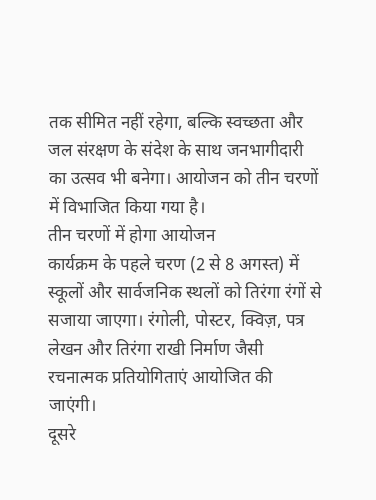तक सीमित नहीं रहेगा, बल्कि स्वच्छता और जल संरक्षण के संदेश के साथ जनभागीदारी का उत्सव भी बनेगा। आयोजन को तीन चरणों में विभाजित किया गया है।
तीन चरणों में होगा आयोजन
कार्यक्रम के पहले चरण (2 से 8 अगस्त) में स्कूलों और सार्वजनिक स्थलों को तिरंगा रंगों से सजाया जाएगा। रंगोली, पोस्टर, क्विज़, पत्र लेखन और तिरंगा राखी निर्माण जैसी रचनात्मक प्रतियोगिताएं आयोजित की जाएंगी।
दूसरे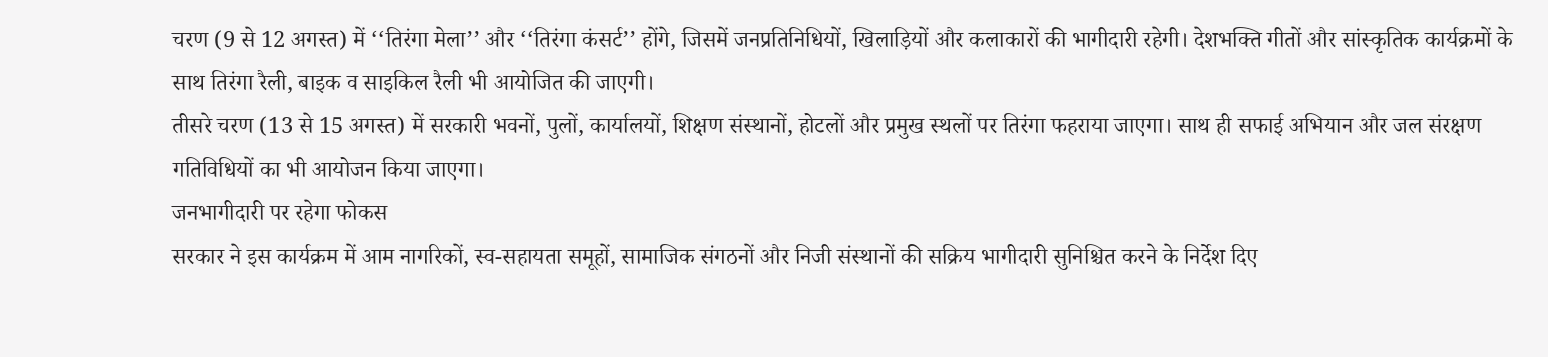चरण (9 से 12 अगस्त) में ‘‘तिरंगा मेला’’ और ‘‘तिरंगा कंसर्ट’’ होंगे, जिसमें जनप्रतिनिधियों, खिलाड़ियों और कलाकारों की भागीदारी रहेगी। देशभक्ति गीतों और सांस्कृतिक कार्यक्रमों के साथ तिरंगा रैली, बाइक व साइकिल रैली भी आयोजित की जाएगी।
तीसरे चरण (13 से 15 अगस्त) में सरकारी भवनों, पुलों, कार्यालयों, शिक्षण संस्थानों, होटलों और प्रमुख स्थलों पर तिरंगा फहराया जाएगा। साथ ही सफाई अभियान और जल संरक्षण गतिविधियों का भी आयोजन किया जाएगा।
जनभागीदारी पर रहेगा फोकस
सरकार ने इस कार्यक्रम में आम नागरिकों, स्व-सहायता समूहों, सामाजिक संगठनों और निजी संस्थानों की सक्रिय भागीदारी सुनिश्चित करने के निर्देश दिए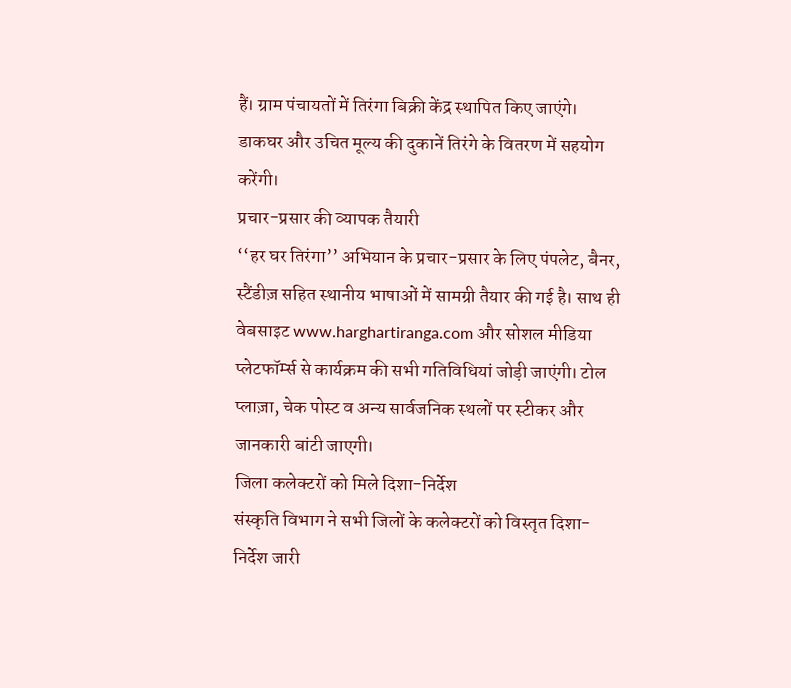हैं। ग्राम पंचायतों में तिरंगा बिक्री केंद्र स्थापित किए जाएंगे। डाकघर और उचित मूल्य की दुकानें तिरंगे के वितरण में सहयोग करेंगी।
प्रचार-प्रसार की व्यापक तैयारी
‘‘हर घर तिरंगा’’ अभियान के प्रचार-प्रसार के लिए पंपलेट, बैनर, स्टैंडीज़ सहित स्थानीय भाषाओं में सामग्री तैयार की गई है। साथ ही वेबसाइट www.harghartiranga.com और सोशल मीडिया प्लेटफॉर्म्स से कार्यक्रम की सभी गतिविधियां जोड़ी जाएंगी। टोल प्लाज़ा, चेक पोस्ट व अन्य सार्वजनिक स्थलों पर स्टीकर और जानकारी बांटी जाएगी।
जिला कलेक्टरों को मिले दिशा-निर्देश
संस्कृति विभाग ने सभी जिलों के कलेक्टरों को विस्तृत दिशा-निर्देश जारी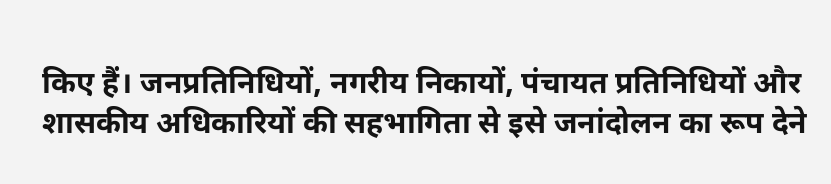किए हैं। जनप्रतिनिधियों, नगरीय निकायों, पंचायत प्रतिनिधियों और शासकीय अधिकारियों की सहभागिता से इसे जनांदोलन का रूप देने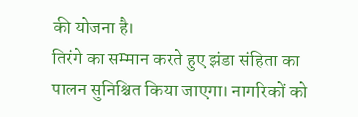की योजना है।
तिरंगे का सम्मान करते हुए झंडा संहिता का पालन सुनिश्चित किया जाएगा। नागरिकों को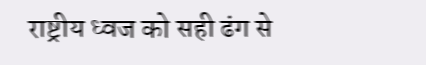राष्ट्रीय ध्वज को सही ढंग से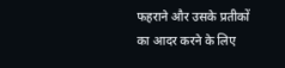फहराने और उसके प्रतीकों का आदर करने के लिए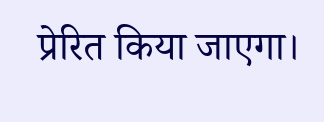प्रेरित किया जाएगा।